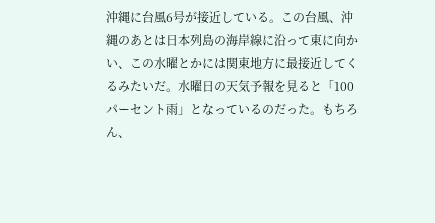沖縄に台風6号が接近している。この台風、沖縄のあとは日本列島の海岸線に沿って東に向かい、この水曜とかには関東地方に最接近してくるみたいだ。水曜日の天気予報を見ると「100パーセント雨」となっているのだった。もちろん、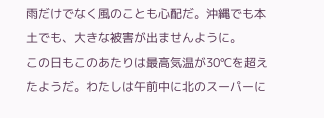雨だけでなく風のことも心配だ。沖縄でも本土でも、大きな被害が出ませんように。
この日もこのあたりは最高気温が30℃を超えたようだ。わたしは午前中に北のスーパーに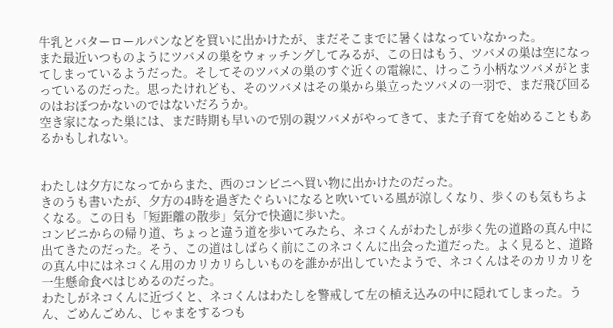牛乳とバターロールパンなどを買いに出かけたが、まだそこまでに暑くはなっていなかった。
また最近いつものようにツバメの巣をウォッチングしてみるが、この日はもう、ツバメの巣は空になってしまっているようだった。そしてそのツバメの巣のすぐ近くの電線に、けっこう小柄なツバメがとまっているのだった。思ったけれども、そのツバメはその巣から巣立ったツバメの一羽で、まだ飛び回るのはおぼつかないのではないだろうか。
空き家になった巣には、まだ時期も早いので別の親ツバメがやってきて、また子育てを始めることもあるかもしれない。


わたしは夕方になってからまた、西のコンビニへ買い物に出かけたのだった。
きのうも書いたが、夕方の4時を過ぎたぐらいになると吹いている風が涼しくなり、歩くのも気もちよくなる。この日も「短距離の散歩」気分で快適に歩いた。
コンビニからの帰り道、ちょっと違う道を歩いてみたら、ネコくんがわたしが歩く先の道路の真ん中に出てきたのだった。そう、この道はしばらく前にこのネコくんに出会った道だった。よく見ると、道路の真ん中にはネコくん用のカリカリらしいものを誰かが出していたようで、ネコくんはそのカリカリを一生懸命食べはじめるのだった。
わたしがネコくんに近づくと、ネコくんはわたしを警戒して左の植え込みの中に隠れてしまった。うん、ごめんごめん、じゃまをするつも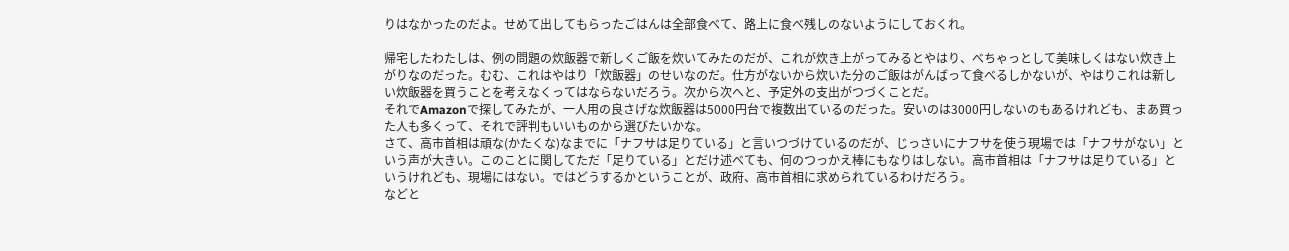りはなかったのだよ。せめて出してもらったごはんは全部食べて、路上に食べ残しのないようにしておくれ。

帰宅したわたしは、例の問題の炊飯器で新しくご飯を炊いてみたのだが、これが炊き上がってみるとやはり、べちゃっとして美味しくはない炊き上がりなのだった。むむ、これはやはり「炊飯器」のせいなのだ。仕方がないから炊いた分のご飯はがんばって食べるしかないが、やはりこれは新しい炊飯器を買うことを考えなくってはならないだろう。次から次へと、予定外の支出がつづくことだ。
それでAmazonで探してみたが、一人用の良さげな炊飯器は5000円台で複数出ているのだった。安いのは3000円しないのもあるけれども、まあ買った人も多くって、それで評判もいいものから選びたいかな。
さて、高市首相は頑な(かたくな)なまでに「ナフサは足りている」と言いつづけているのだが、じっさいにナフサを使う現場では「ナフサがない」という声が大きい。このことに関してただ「足りている」とだけ述べても、何のつっかえ棒にもなりはしない。高市首相は「ナフサは足りている」というけれども、現場にはない。ではどうするかということが、政府、高市首相に求められているわけだろう。
などと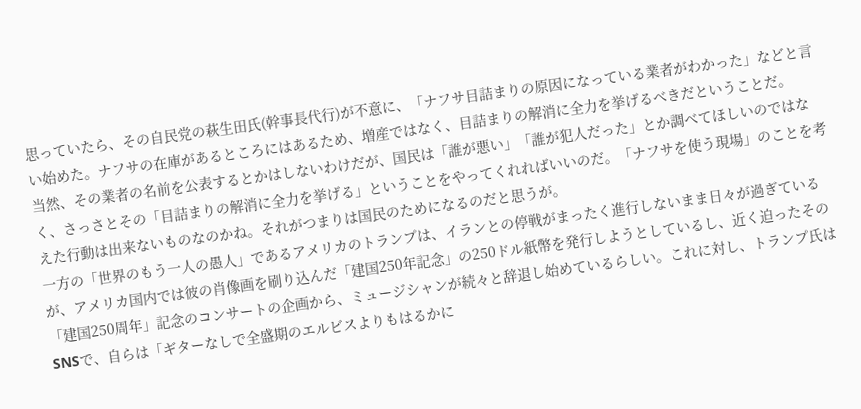思っていたら、その自民党の萩生田氏(幹事長代行)が不意に、「ナフサ目詰まりの原因になっている業者がわかった」などと言い始めた。ナフサの在庫があるところにはあるため、増産ではなく、目詰まりの解消に全力を挙げるべきだということだ。
当然、その業者の名前を公表するとかはしないわけだが、国民は「誰が悪い」「誰が犯人だった」とか調べてほしいのではなく、さっさとその「目詰まりの解消に全力を挙げる」ということをやってくれればいいのだ。「ナフサを使う現場」のことを考えた行動は出来ないものなのかね。それがつまりは国民のためになるのだと思うが。
一方の「世界のもう一人の愚人」であるアメリカのトランプは、イランとの停戦がまったく進行しないまま日々が過ぎているが、アメリカ国内では彼の肖像画を刷り込んだ「建国250年記念」の250ドル紙幣を発行しようとしているし、近く迫ったその「建国250周年」記念のコンサートの企画から、ミュージシャンが続々と辞退し始めているらしい。これに対し、トランプ氏はSNSで、自らは「ギターなしで全盛期のエルビスよりもはるかに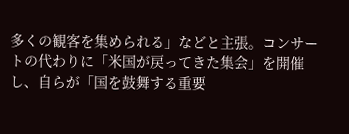多くの観客を集められる」などと主張。コンサートの代わりに「米国が戻ってきた集会」を開催し、自らが「国を鼓舞する重要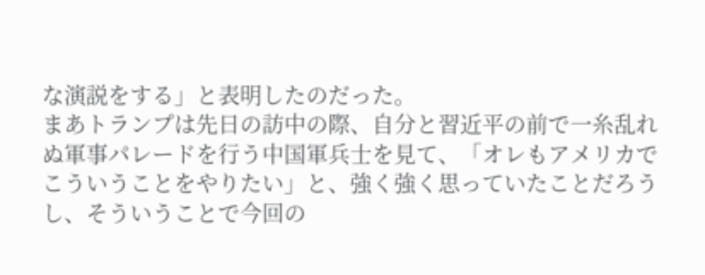な演説をする」と表明したのだった。
まあトランプは先日の訪中の際、自分と習近平の前で一糸乱れぬ軍事パレードを行う中国軍兵士を見て、「オレもアメリカでこういうことをやりたい」と、強く強く思っていたことだろうし、そういうことで今回の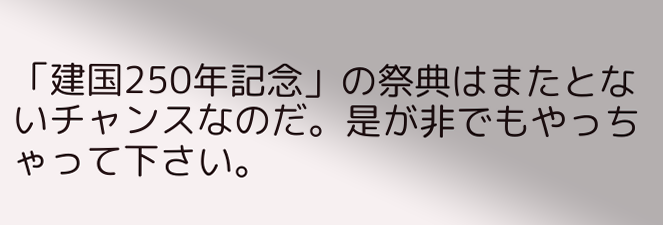「建国250年記念」の祭典はまたとないチャンスなのだ。是が非でもやっちゃって下さい。